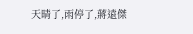天晴了,雨停了,蔣遠傑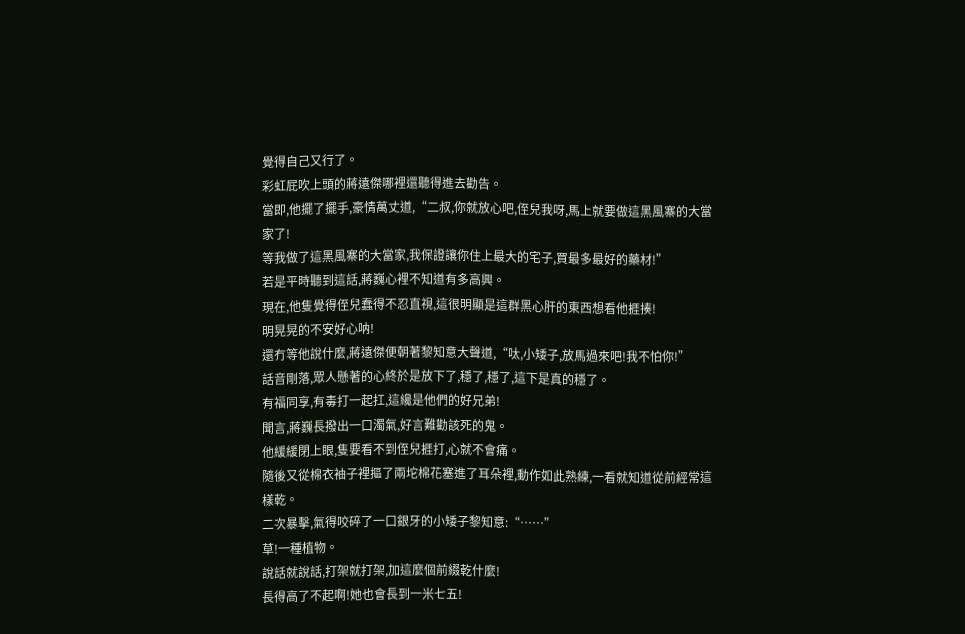覺得自己又行了。
彩虹屁吹上頭的蔣遠傑哪裡還聽得進去勸告。
當即,他擺了擺手,豪情萬丈道,“二叔,你就放心吧,侄兒我呀,馬上就要做這黑風寨的大當家了!
等我做了這黑風寨的大當家,我保證讓你住上最大的宅子,買最多最好的藥材!”
若是平時聽到這話,蔣巍心裡不知道有多高興。
現在,他隻覺得侄兒蠢得不忍直視,這很明顯是這群黑心肝的東西想看他捱揍!
明晃晃的不安好心呐!
還冇等他說什麼,蔣遠傑便朝著黎知意大聲道,“呔,小矮子,放馬過來吧!我不怕你!”
話音剛落,眾人懸著的心終於是放下了,穩了,穩了,這下是真的穩了。
有福同享,有毒打一起扛,這纔是他們的好兄弟!
聞言,蔣巍長撥出一口濁氣,好言難勸該死的鬼。
他緩緩閉上眼,隻要看不到侄兒捱打,心就不會痛。
隨後又從棉衣袖子裡摳了兩坨棉花塞進了耳朵裡,動作如此熟練,一看就知道從前經常這樣乾。
二次暴擊,氣得咬碎了一口銀牙的小矮子黎知意:“……”
草!一種植物。
說話就說話,打架就打架,加這麼個前綴乾什麼!
長得高了不起啊!她也會長到一米七五!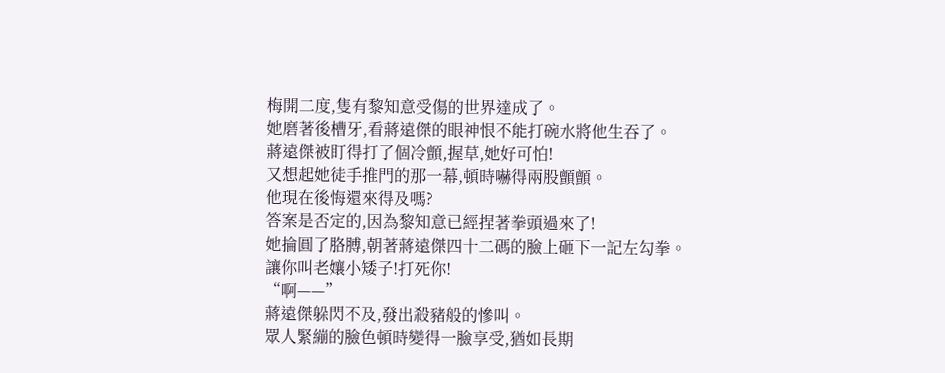梅開二度,隻有黎知意受傷的世界達成了。
她磨著後槽牙,看蔣遠傑的眼神恨不能打碗水將他生吞了。
蔣遠傑被盯得打了個冷顫,握草,她好可怕!
又想起她徒手推門的那一幕,頓時嚇得兩股顫顫。
他現在後悔還來得及嗎?
答案是否定的,因為黎知意已經捏著拳頭過來了!
她掄圓了胳膊,朝著蔣遠傑四十二碼的臉上砸下一記左勾拳。
讓你叫老孃小矮子!打死你!
“啊——”
蔣遠傑躲閃不及,發出殺豬般的慘叫。
眾人緊繃的臉色頓時變得一臉享受,猶如長期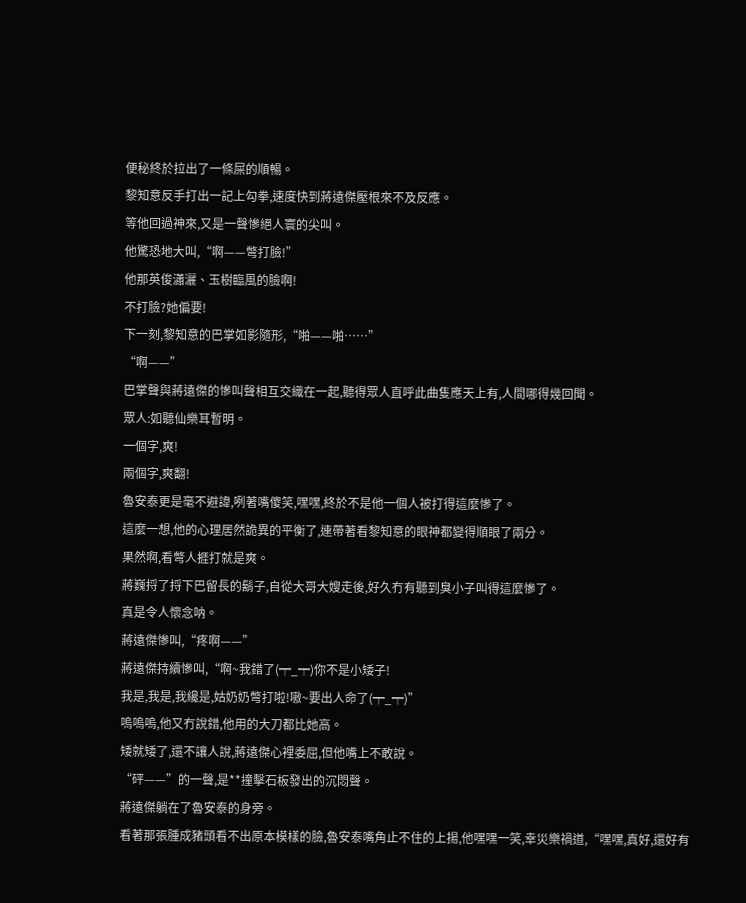便秘終於拉出了一條屎的順暢。
黎知意反手打出一記上勾拳,速度快到蔣遠傑壓根來不及反應。
等他回過神來,又是一聲慘絕人寰的尖叫。
他驚恐地大叫,“啊——彆打臉!”
他那英俊瀟灑、玉樹臨風的臉啊!
不打臉?她偏要!
下一刻,黎知意的巴掌如影隨形,“啪——啪……”
“啊——”
巴掌聲與蔣遠傑的慘叫聲相互交織在一起,聽得眾人直呼此曲隻應天上有,人間哪得幾回聞。
眾人:如聽仙樂耳暫明。
一個字,爽!
兩個字,爽翻!
魯安泰更是毫不避諱,咧著嘴傻笑,嘿嘿,終於不是他一個人被打得這麼慘了。
這麼一想,他的心理居然詭異的平衡了,連帶著看黎知意的眼神都變得順眼了兩分。
果然啊,看彆人捱打就是爽。
蔣巍捋了捋下巴留長的鬍子,自從大哥大嫂走後,好久冇有聽到臭小子叫得這麼慘了。
真是令人懷念呐。
蔣遠傑慘叫,“疼啊——”
蔣遠傑持續慘叫,“啊~我錯了(┯_┯)你不是小矮子!
我是,我是,我纔是,姑奶奶彆打啦!嗷~要出人命了(┯_┯)”
嗚嗚嗚,他又冇說錯,他用的大刀都比她高。
矮就矮了,還不讓人說,蔣遠傑心裡委屈,但他嘴上不敢說。
“砰——”的一聲,是**撞擊石板發出的沉悶聲。
蔣遠傑躺在了魯安泰的身旁。
看著那張腫成豬頭看不出原本模樣的臉,魯安泰嘴角止不住的上揚,他嘿嘿一笑,幸災樂禍道,“嘿嘿,真好,還好有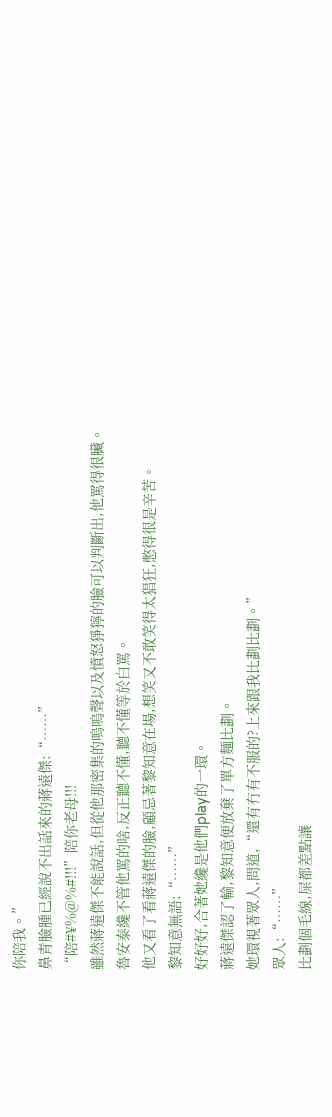你陪我。”
鼻青臉腫已經說不出話來的蔣遠傑:“……”
“陪#¥%@%#!!!”陪你老母!!!
雖然蔣遠傑不能說話,但從他那密集的嗚嗚聲以及憤怒猙獰的臉可以判斷出,他罵得很臟。
魯安泰纔不管他罵的啥,反正聽不懂,聽不懂等於白罵。
他又看了看蔣遠傑的臉,顧忌著黎知意在場,想笑又不敢笑得太猖狂,憋得很是辛苦。
黎知意無語:“……”
好好好,合著她纔是他們play的一環。
蔣遠傑認了輸,黎知意便放棄了單方麵比劃。
她環視著眾人,問道,“還有冇有不服的?上來跟我比劃比劃。”
眾人:“……”
比劃個毛線,屎都差點讓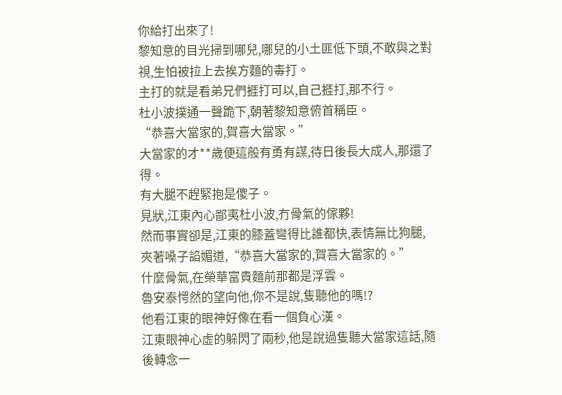你給打出來了!
黎知意的目光掃到哪兒,哪兒的小土匪低下頭,不敢與之對視,生怕被拉上去挨方麵的毒打。
主打的就是看弟兄們捱打可以,自己捱打,那不行。
杜小波撲通一聲跪下,朝著黎知意俯首稱臣。
“恭喜大當家的,賀喜大當家。”
大當家的才**歲便這般有勇有謀,待日後長大成人,那還了得。
有大腿不趕緊抱是傻子。
見狀,江東內心鄙夷杜小波,冇骨氣的傢夥!
然而事實卻是,江東的膝蓋彎得比誰都快,表情無比狗腿,夾著嗓子諂媚道,“恭喜大當家的,賀喜大當家的。”
什麼骨氣,在榮華富貴麵前那都是浮雲。
魯安泰愕然的望向他,你不是說,隻聽他的嗎!?
他看江東的眼神好像在看一個負心漢。
江東眼神心虛的躲閃了兩秒,他是說過隻聽大當家這話,隨後轉念一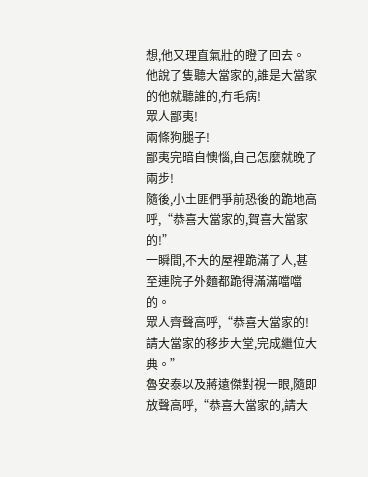想,他又理直氣壯的瞪了回去。
他說了隻聽大當家的,誰是大當家的他就聽誰的,冇毛病!
眾人鄙夷!
兩條狗腿子!
鄙夷完暗自懊惱,自己怎麼就晚了兩步!
隨後,小土匪們爭前恐後的跪地高呼,“恭喜大當家的,賀喜大當家的!”
一瞬間,不大的屋裡跪滿了人,甚至連院子外麵都跪得滿滿噹噹的。
眾人齊聲高呼,“恭喜大當家的!請大當家的移步大堂,完成繼位大典。”
魯安泰以及蔣遠傑對視一眼,隨即放聲高呼,“恭喜大當家的,請大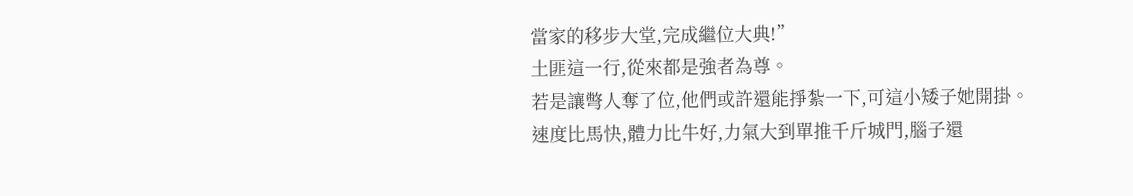當家的移步大堂,完成繼位大典!”
土匪這一行,從來都是強者為尊。
若是讓彆人奪了位,他們或許還能掙紮一下,可這小矮子她開掛。
速度比馬快,體力比牛好,力氣大到單推千斤城門,腦子還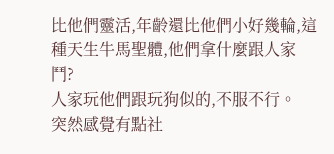比他們靈活,年齡還比他們小好幾輪,這種天生牛馬聖體,他們拿什麼跟人家鬥?
人家玩他們跟玩狗似的,不服不行。
突然感覺有點社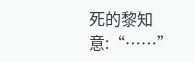死的黎知意:“……”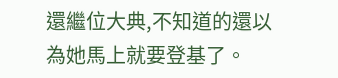還繼位大典,不知道的還以為她馬上就要登基了。